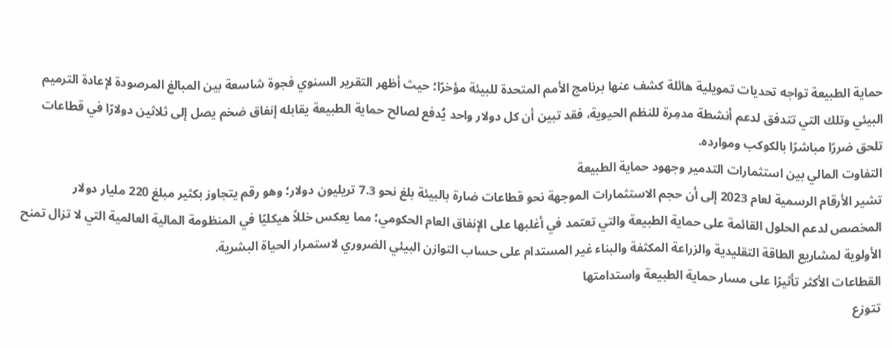حماية الطبيعة تواجه تحديات تمويلية هائلة كشف عنها برنامج الأمم المتحدة للبيئة مؤخرًا؛ حيث أظهر التقرير السنوي فجوة شاسعة بين المبالغ المرصودة لإعادة الترميم البيئي وتلك التي تتدفق لدعم أنشطة مدمِرة للنظم الحيوية، فقد تبين أن كل دولار واحد يُدفع لصالح حماية الطبيعة يقابله إنفاق ضخم يصل إلى ثلاثين دولارًا في قطاعات تلحق ضررًا مباشرًا بالكوكب وموارده.
التفاوت المالي بين استثمارات التدمير وجهود حماية الطبيعة
تشير الأرقام الرسمية لعام 2023 إلى أن حجم الاستثمارات الموجهة نحو قطاعات ضارة بالبيئة بلغ نحو 7.3 تريليون دولار؛ وهو رقم يتجاوز بكثير مبلغ 220 مليار دولار المخصص لدعم الحلول القائمة على حماية الطبيعة والتي تعتمد في أغلبها على الإنفاق العام الحكومي؛ مما يعكس خللاً هيكليًا في المنظومة المالية العالمية التي لا تزال تمنح الأولوية لمشاريع الطاقة التقليدية والزراعة المكثفة والبناء غير المستدام على حساب التوازن البيئي الضروري لاستمرار الحياة البشرية.
القطاعات الأكثر تأثيرًا على مسار حماية الطبيعة واستدامتها
تتوزع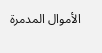الأموال المدمرة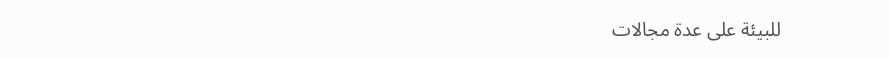للبيئة على عدة مجالات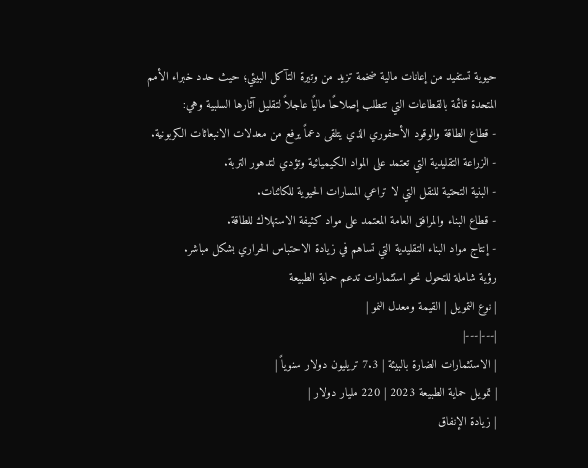حيوية تستفيد من إعانات مالية ضخمة تزيد من وتيرة التآكل البيئي؛ حيث حدد خبراء الأمم المتحدة قائمة بالقطاعات التي تتطلب إصلاحًا ماليًا عاجلاً لتقليل آثارها السلبية وهي:
- قطاع الطاقة والوقود الأحفوري الذي يتلقى دعماً يرفع من معدلات الانبعاثات الكربونية.
- الزراعة التقليدية التي تعتمد على المواد الكيميائية وتؤدي لتدهور التربة.
- البنية التحتية للنقل التي لا تراعي المسارات الحيوية للكائنات.
- قطاع البناء والمرافق العامة المعتمد على مواد كثيفة الاستهلاك للطاقة.
- إنتاج مواد البناء التقليدية التي تساهم في زيادة الاحتباس الحراري بشكل مباشر.
رؤية شاملة للتحول نحو استثمارات تدعم حماية الطبيعة
| نوع التمويل | القيمة ومعدل النمو |
|---|---|
| الاستثمارات الضارة بالبيئة | 7.3 تريليون دولار سنوياً |
| تمويل حماية الطبيعة 2023 | 220 مليار دولار |
| زيادة الإنفاق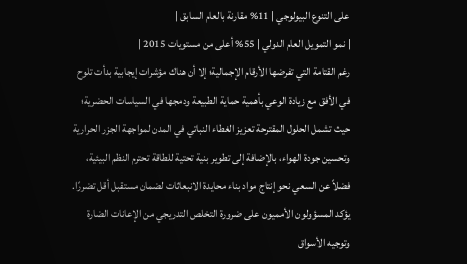على التنوع البيولوجي | 11% مقارنة بالعام السابق |
| نمو التمويل العام الدولي | 55% أعلى من مستويات 2015 |
رغم القتامة التي تفرضها الأرقام الإجمالية؛ إلا أن هناك مؤشرات إيجابية بدأت تلوح في الأفق مع زيادة الوعي بأهمية حماية الطبيعة ودمجها في السياسات الحضرية؛ حيث تشمل الحلول المقترحة تعزيز الغطاء النباتي في المدن لمواجهة الجزر الحرارية وتحسين جودة الهواء، بالإضافة إلى تطوير بنية تحتية للطاقة تحترم النظم البيئية، فضلاً عن السعي نحو إنتاج مواد بناء محايدة الانبعاثات لضمان مستقبل أقل تضررًا.
يؤكد المسؤولون الأمميون على ضرورة التخلص التدريجي من الإعانات الضارة وتوجيه الأسواق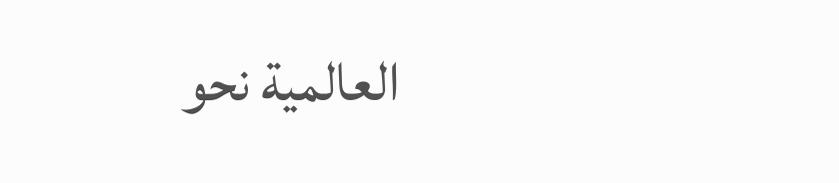العالمية نحو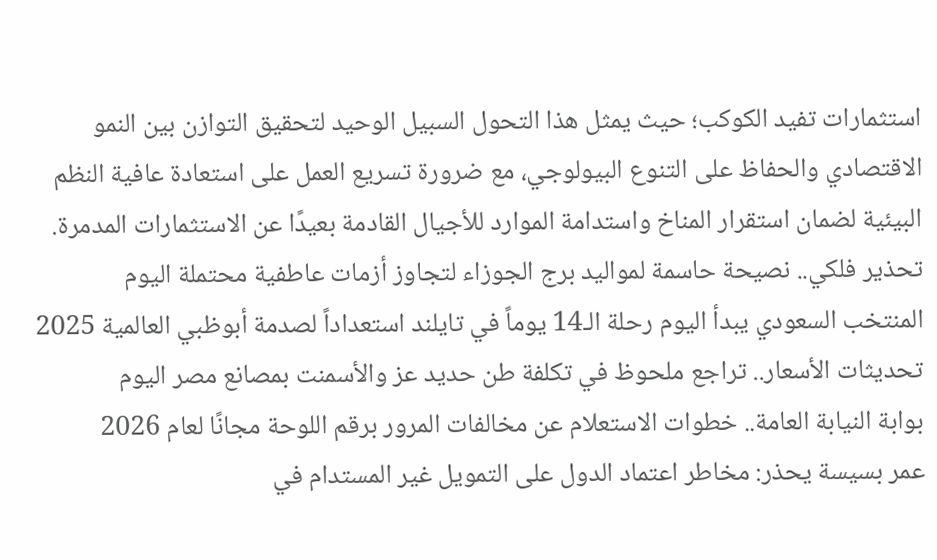استثمارات تفيد الكوكب؛ حيث يمثل هذا التحول السبيل الوحيد لتحقيق التوازن بين النمو الاقتصادي والحفاظ على التنوع البيولوجي، مع ضرورة تسريع العمل على استعادة عافية النظم البيئية لضمان استقرار المناخ واستدامة الموارد للأجيال القادمة بعيدًا عن الاستثمارات المدمرة.
تحذير فلكي.. نصيحة حاسمة لمواليد برج الجوزاء لتجاوز أزمات عاطفية محتملة اليوم
المنتخب السعودي يبدأ اليوم رحلة الـ14 يوماً في تايلند استعداداً لصدمة أبوظبي العالمية 2025
تحديثات الأسعار.. تراجع ملحوظ في تكلفة طن حديد عز والأسمنت بمصانع مصر اليوم
بوابة النيابة العامة.. خطوات الاستعلام عن مخالفات المرور برقم اللوحة مجانًا لعام 2026
عمر بسيسة يحذر: مخاطر اعتماد الدول على التمويل غير المستدام في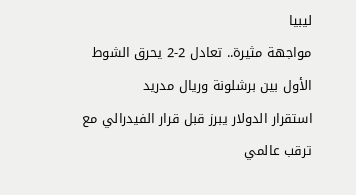ليبيا
مواجهة مثيرة.. تعادل 2-2 يحرق الشوط الأول بين برشلونة وريال مدريد
استقرار الدولار يبرز قبل قرار الفيدرالي مع ترقب عالمي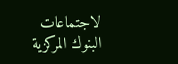لاجتماعات البنوك المركزية